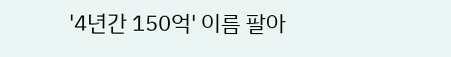'4년간 150억' 이름 팔아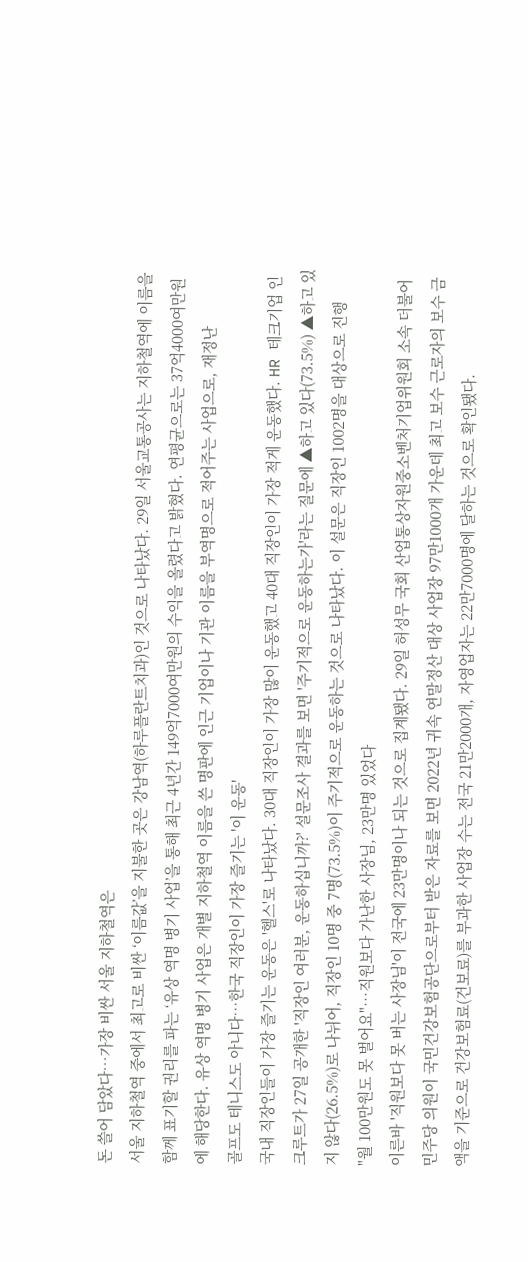돈 쓸어 담았다…가장 비싼 서울 지하철역은
서울 지하철역 중에서 최고로 비싼 ‘이름값’을 지불한 곳은 강남역(하루플란트치과)인 것으로 나타났다. 29일 서울교통공사는 지하철역에 이름을 함께 표기할 권리를 파는 ‘유상 역명 병기 사업’을 통해 최근 4년간 149억7000여만원의 수익을 올렸다고 밝혔다. 연평균으로는 37억4000여만원에 해당한다. 유상 역명 병기 사업은 개별 지하철역 이름을 쓴 명판에 인근 기업이나 기관 이름을 부역명으로 적어주는 사업으로, 재정난
골프도 테니스도 아니다…한국 직장인이 가장 즐기는 '이 운동'
국내 직장인들이 가장 즐기는 운동은 '헬스'로 나타났다. 30대 직장인이 가장 많이 운동했고 40대 직장인이 가장 적게 운동했다. HR 테크기업 인크루트가 27일 공개한 '직장인 여러분, 운동하십니까?' 설문조사 결과를 보면 '주기적으로 운동하는가'라는 질문에 ▲하고 있다(73.5%) ▲하고 있지 않다(26.5%)로 나뉘어, 직장인 10명 중 7명(73.5%)이 주기적으로 운동하는 것으로 나타났다. 이 설문은 직장인 1002명을 대상으로 진행
"월 100만원도 못 벌어요"…직원보다 가난한 사장님, 23만명 있었다
이른바 '직원보다 못 버는 사장님'이 전국에 23만명이나 되는 것으로 집계됐다. 29일 허성무 국회 산업통상자원중소벤처기업위원회 소속 더불어민주당 의원이 국민건강보험공단으로부터 받은 자료를 보면 2022년 귀속 연말정산 대상 사업장 97만1000개 가운데 최고 보수 근로자의 보수 금액을 기준으로 건강보험료(건보료)를 부과한 사업장 수는 전국 21만2000개, 자영업자는 22만7000명에 달하는 것으로 확인됐다.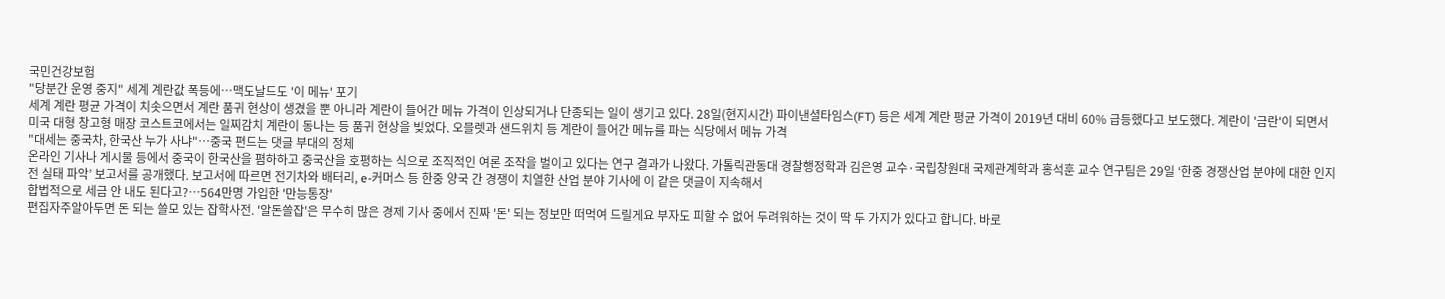국민건강보험
"당분간 운영 중지" 세계 계란값 폭등에…맥도날드도 '이 메뉴' 포기
세계 계란 평균 가격이 치솟으면서 계란 품귀 현상이 생겼을 뿐 아니라 계란이 들어간 메뉴 가격이 인상되거나 단종되는 일이 생기고 있다. 28일(현지시간) 파이낸셜타임스(FT) 등은 세계 계란 평균 가격이 2019년 대비 60% 급등했다고 보도했다. 계란이 '금란'이 되면서 미국 대형 창고형 매장 코스트코에서는 일찌감치 계란이 동나는 등 품귀 현상을 빚었다. 오믈렛과 샌드위치 등 계란이 들어간 메뉴를 파는 식당에서 메뉴 가격
"대세는 중국차, 한국산 누가 사냐"…중국 편드는 댓글 부대의 정체
온라인 기사나 게시물 등에서 중국이 한국산을 폄하하고 중국산을 호평하는 식으로 조직적인 여론 조작을 벌이고 있다는 연구 결과가 나왔다. 가톨릭관동대 경찰행정학과 김은영 교수·국립창원대 국제관계학과 홍석훈 교수 연구팀은 29일 ‘한중 경쟁산업 분야에 대한 인지전 실태 파악’ 보고서를 공개했다. 보고서에 따르면 전기차와 배터리, e-커머스 등 한중 양국 간 경쟁이 치열한 산업 분야 기사에 이 같은 댓글이 지속해서
합법적으로 세금 안 내도 된다고?…564만명 가입한 '만능통장'
편집자주알아두면 돈 되는 쓸모 있는 잡학사전. '알돈쓸잡'은 무수히 많은 경제 기사 중에서 진짜 '돈' 되는 정보만 떠먹여 드릴게요 부자도 피할 수 없어 두려워하는 것이 딱 두 가지가 있다고 합니다. 바로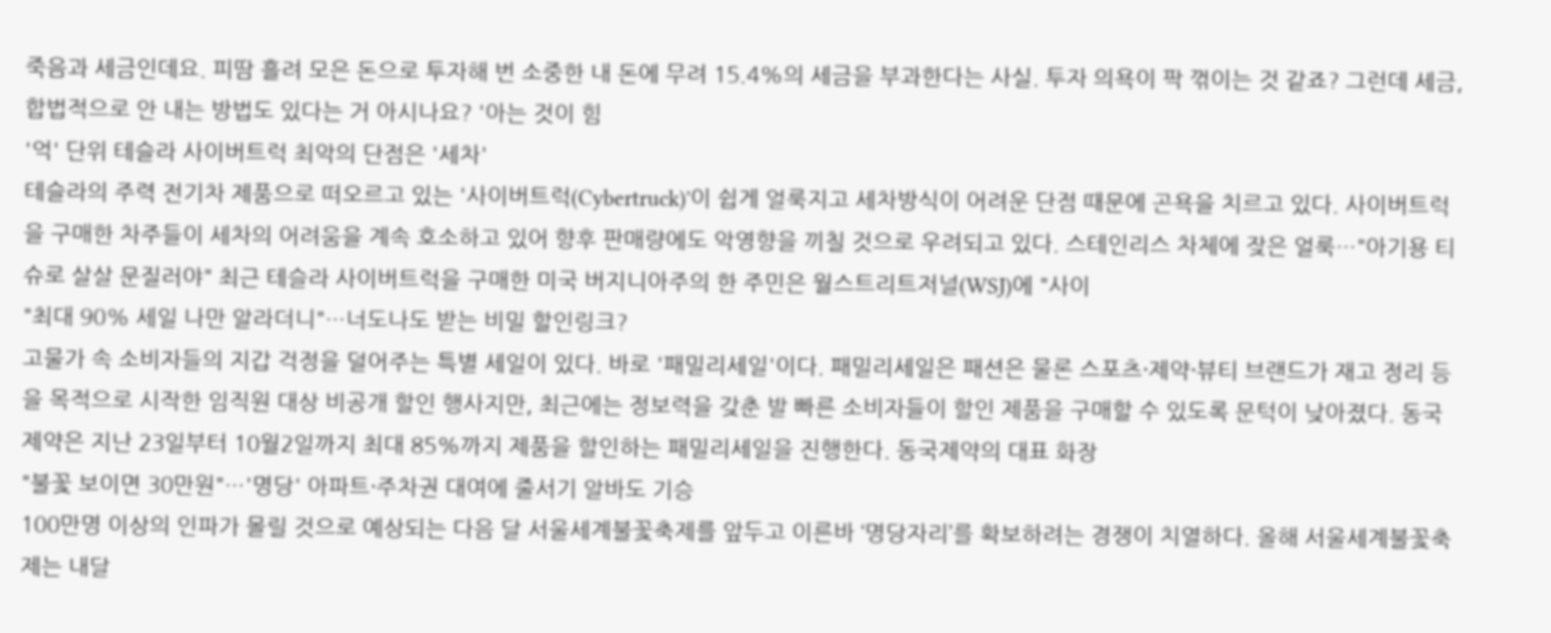죽음과 세금인데요. 피땀 흘려 모은 돈으로 투자해 번 소중한 내 돈에 무려 15.4%의 세금을 부과한다는 사실. 투자 의욕이 팍 꺾이는 것 같죠? 그런데 세금, 합법적으로 안 내는 방법도 있다는 거 아시나요? '아는 것이 힘
'억' 단위 테슬라 사이버트럭 최악의 단점은 '세차'
테슬라의 주력 전기차 제품으로 떠오르고 있는 '사이버트럭(Cybertruck)'이 쉽게 얼룩지고 세차방식이 어려운 단점 때문에 곤욕을 치르고 있다. 사이버트럭을 구매한 차주들이 세차의 어려움을 계속 호소하고 있어 향후 판매량에도 악영향을 끼칠 것으로 우려되고 있다. 스테인리스 차체에 잦은 얼룩…"아기용 티슈로 살살 문질러야" 최근 테슬라 사이버트럭을 구매한 미국 버지니아주의 한 주민은 월스트리트저널(WSJ)에 "사이
"최대 90% 세일 나만 알라더니"…너도나도 받는 비밀 할인링크?
고물가 속 소비자들의 지갑 걱정을 덜어주는 특별 세일이 있다. 바로 '패밀리세일'이다. 패밀리세일은 패션은 물론 스포츠·제약·뷰티 브랜드가 재고 정리 등을 목적으로 시작한 임직원 대상 비공개 할인 행사지만, 최근에는 정보력을 갖춘 발 빠른 소비자들이 할인 제품을 구매할 수 있도록 문턱이 낮아졌다. 동국제약은 지난 23일부터 10월2일까지 최대 85%까지 제품을 할인하는 패밀리세일을 진행한다. 동국제약의 대표 화장
"불꽃 보이면 30만원"…'명당' 아파트·주차권 대여에 줄서기 알바도 기승
100만명 이상의 인파가 몰릴 것으로 예상되는 다음 달 서울세계불꽃축제를 앞두고 이른바 ‘명당자리’를 확보하려는 경쟁이 치열하다. 올해 서울세계불꽃축제는 내달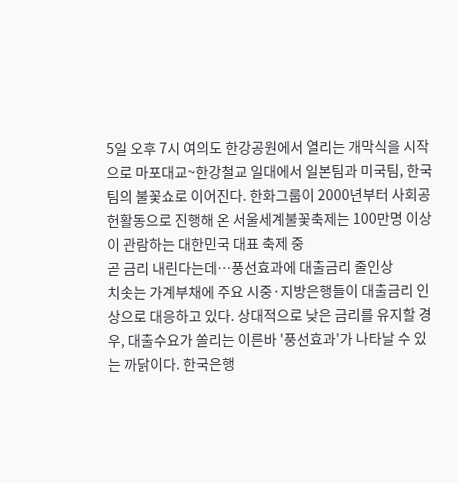5일 오후 7시 여의도 한강공원에서 열리는 개막식을 시작으로 마포대교~한강철교 일대에서 일본팀과 미국팀, 한국팀의 불꽃쇼로 이어진다. 한화그룹이 2000년부터 사회공헌활동으로 진행해 온 서울세계불꽃축제는 100만명 이상이 관람하는 대한민국 대표 축제 중
곧 금리 내린다는데…풍선효과에 대출금리 줄인상
치솟는 가계부채에 주요 시중·지방은행들이 대출금리 인상으로 대응하고 있다. 상대적으로 낮은 금리를 유지할 경우, 대출수요가 쏠리는 이른바 '풍선효과'가 나타날 수 있는 까닭이다. 한국은행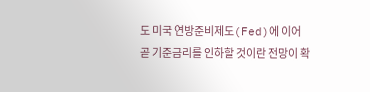도 미국 연방준비제도(Fed)에 이어 곧 기준금리를 인하할 것이란 전망이 확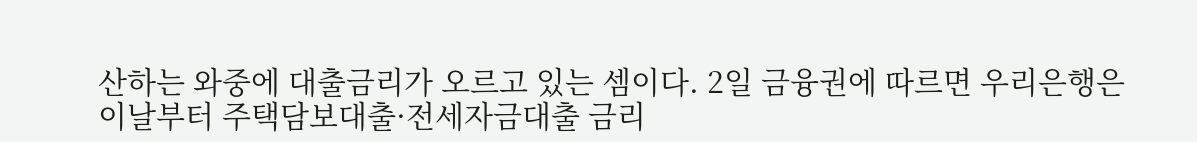산하는 와중에 대출금리가 오르고 있는 셈이다. 2일 금융권에 따르면 우리은행은 이날부터 주택담보대출·전세자금대출 금리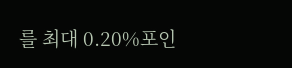를 최대 0.20%포인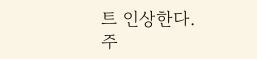트 인상한다. 주